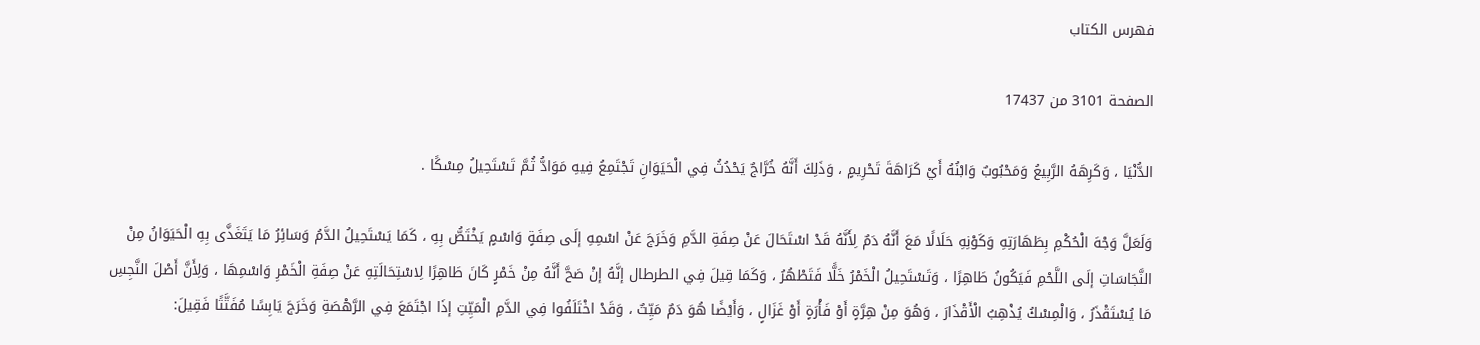فهرس الكتاب

الصفحة 3101 من 17437

الدُّنْيَا ، وَكَرِهَهُ الرَّبِيعُ وَمَحْبُوبٌ وَابْنُهُ أَيْ كَرَاهَةَ تَحْرِيمٍ ، وَذَلِكَ أَنَّهُ خُرَّاجٌ يَحْدُثُ فِي الْحَيَوَانِ تَجْتَمِعُ فِيهِ مَوَادُّ ثُمَّ تَسْتَحِيلُ مِسْكًا .

وَلَعَلَّ وَجْهَ الْحُكْمِ بِطَهَارَتِهِ وَكَوْنِهِ حَلَالًا مَعَ أَنَّهُ دَمٌ لِأَنَّهُ قَدْ اسْتَحَالَ عَنْ صِفَةِ الدَّمِ وَخَرَجَ عَنْ اسْمِهِ إلَى صِفَةٍ وَاسْمٍ يَخْتَصُّ بِهِ ، كَمَا يَسْتَحِيلُ الدَّمُ وَسَائِرُ مَا يَتَغَذَّى بِهِ الْحَيَوَانُ مِنْ النَّجَاسَاتِ إلَى اللَّحْمِ فَيَكُونُ طَاهِرًا ، وَتَسْتَحِيلُ الْخَمْرُ خَلًّا فَتَطْهُرُ ، وَكَمَا قِيلَ فِي الطرطال إنَّهُ إنْ صَحَّ أَنَّهُ مِنْ خَمْرٍ كَانَ طَاهِرًا لِاسْتِحَالَتِهِ عَنْ صِفَةِ الْخَمْرِ وَاسْمِهَا ، وَلِأَنَّ أَصْلَ النَّجِسِ مَا يُسْتَقْذَرُ ، وَالْمِسْكُ يُذْهِبُ الْأَقْذَارَ ، وَهُوَ مِنْ هِرَّةٍ أَوْ فَأْرَةٍ أَوْ غَزَالٍ ، وَأَيْضًا هُوَ دَمٌ مَيِّتٌ ، وَقَدْ اخْتَلَفُوا فِي الدَّمِ الْمَيِّتِ إذَا اجْتَمَعَ فِي الرَّهْصَةِ وَخَرَجَ يَابِسًا مُفَتَّتًا فَقِيلَ: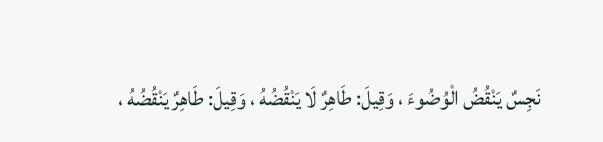نَجِسٌ يَنْقُضُ الْوُضُوءَ ، وَقِيلَ: طَاهِرٌ لَا يَنْقُضُهُ ، وَقِيلَ: طَاهِرٌ يَنْقُضُهُ ،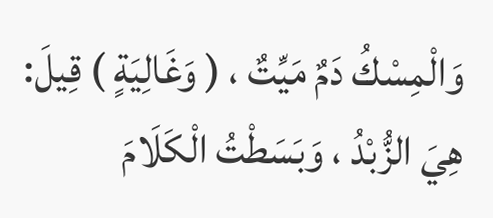وَالْمِسْكُ دَمٌ مَيِّتٌ ، ( وَغَالِيَةٍ ) قِيلَ: هِيَ الزُّبْدُ ، وَبَسَطْتُ الْكَلَامَ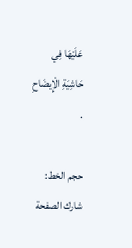عَلَيْهَا فِي حَاشِيَةِ الْإِيضَاحِ .

حجم الخط:
شارك الصفحة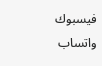فيسبوك واتساب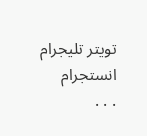تويتر تليجرام انستجرام
. . .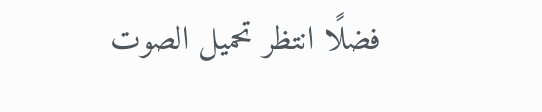فضلًا انتظر تحميل الصوت